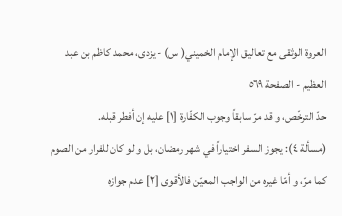العروة الوثقى مع تعاليق الإمام الخميني( س) - يزدى، محمد كاظم بن عبد العظيم - الصفحة ٥٦٩
حدّ الترخّص، و قد مرّ سابقاً وجوب الكفّارة [١] عليه إن أفطر قبله.
(مسألة ٤): يجوز السفر اختياراً في شهر رمضان، بل و لو كان للفرار من الصوم كما مرّ، و أمّا غيره من الواجب المعيّن فالأقوى [٢] عدم جوازه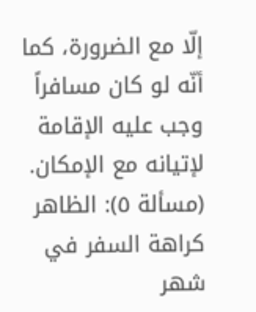إلّا مع الضرورة، كما أنّه لو كان مسافراً وجب عليه الإقامة لإتيانه مع الإمكان.
(مسألة ٥): الظاهر كراهة السفر في شهر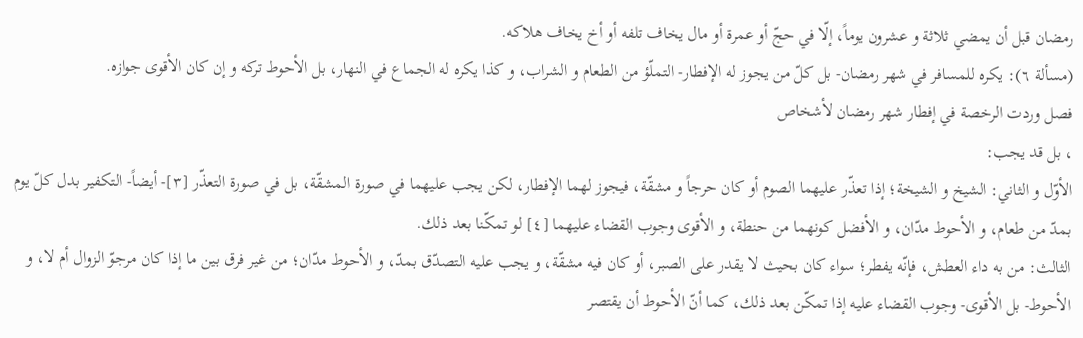رمضان قبل أن يمضي ثلاثة و عشرون يوماً، إلّا في حجّ أو عمرة أو مال يخاف تلفه أو أخ يخاف هلاكه.
(مسألة ٦): يكره للمسافر في شهر رمضان- بل كلّ من يجوز له الإفطار- التملّؤ من الطعام و الشراب، و كذا يكره له الجماع في النهار، بل الأحوط تركه و إن كان الأقوى جوازه.
فصل وردت الرخصة في إفطار شهر رمضان لأشخاص
، بل قد يجب:
الأوّل و الثاني: الشيخ و الشيخة؛ إذا تعذّر عليهما الصوم أو كان حرجاً و مشقّة، فيجوز لهما الإفطار، لكن يجب عليهما في صورة المشقّة، بل في صورة التعذّر [٣]- أيضاً- التكفير بدل كلّ يوم بمدّ من طعام، و الأحوط مدّان، و الأفضل كونهما من حنطة، و الأقوى وجوب القضاء عليهما [٤] لو تمكّنا بعد ذلك.
الثالث: من به داء العطش، فإنّه يفطر؛ سواء كان بحيث لا يقدر على الصبر، أو كان فيه مشقّة، و يجب عليه التصدّق بمدّ، و الأحوط مدّان؛ من غير فرق بين ما إذا كان مرجوّ الزوال أم لا، و الأحوط- بل الأقوى- وجوب القضاء عليه إذا تمكّن بعد ذلك، كما أنّ الأحوط أن يقتصر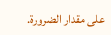على مقدار الضرورة.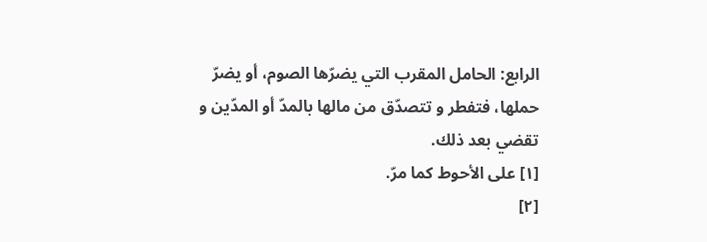الرابع: الحامل المقرب التي يضرّها الصوم، أو يضرّ حملها، فتفطر و تتصدّق من مالها بالمدّ أو المدّين و تقضي بعد ذلك.
[١] على الأحوط كما مرّ.
[٢]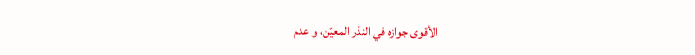الأقوى جوازه في النذر المعيّن، و عدم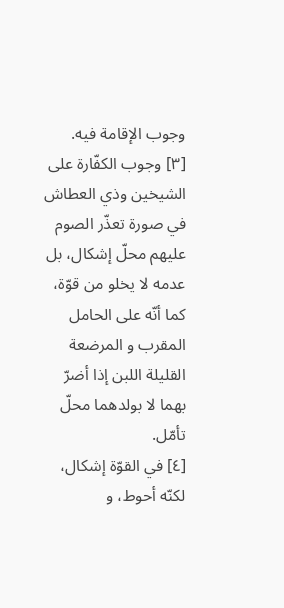وجوب الإقامة فيه.
[٣] وجوب الكفّارة على الشيخين وذي العطاش في صورة تعذّر الصوم عليهم محلّ إشكال، بل عدمه لا يخلو من قوّة، كما أنّه على الحامل المقرب و المرضعة القليلة اللبن إذا أضرّ بهما لا بولدهما محلّ تأمّل.
[٤] في القوّة إشكال، لكنّه أحوط، و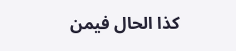كذا الحال فيمن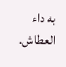به داء العطاش.